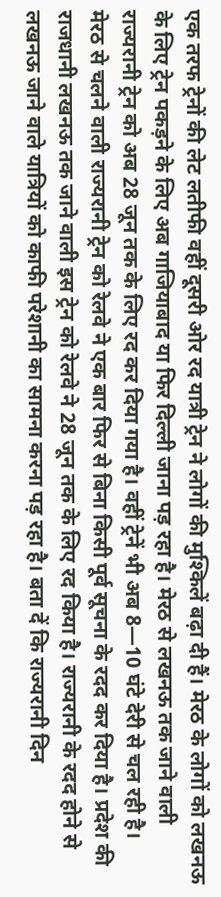एक तरफ ट्रेनों की लेट लतीफी वहीं दूसरी ओर रद यात्री ट्रेन ने लोगों की मुश्किलें बढ़ा दी हैं। मेरठ के लोगों को लखनऊ के लिए ट्रेन पकड़ने के लिए अब गाजियाबाद या फिर दिल्ली जाना पड़ रहा है। मेरठ से लखनऊ तक जाने वाली राज्यरानी ट्रेन को अब 28 जून तक के लिए रद कर दिया गया है। वहीं ट्रेनें भी अब 8—10 घंटे देरी से चल रही है।
मेरठ से चलने वाली राज्यरानी ट्रेन को रेलवे ने एक बार फिर से बिना किसी पूर्व सूचना के रदद कर दिया है। प्रदेश की राजधानी लखनऊ तक जाने वाली इस ट्रेन को रेलवे ने 28 जून तक के लिए रद किया है। राज्यरानी के रदद होने से लखनऊ जाने वाले यात्रियों को काफी परेशानी का सामना करना पड़ रहा है। बता दें कि राज्यरानी दिन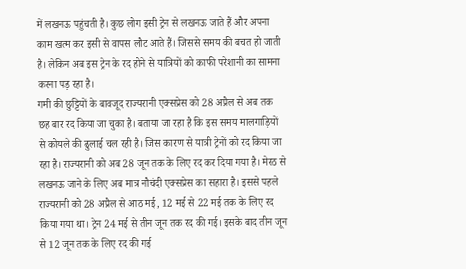में लखनऊ पहुंचती है। कुछ लोग इसी ट्रेन से लखनऊ जाते हैं और अपना काम खत्म कर इसी से वापस लौट आते हैं। जिससे समय की बचत हो जाती है। लेकिन अब इस ट्रेन के रद होने से यात्रियों को काफी परेशानी का सामना करना पड़ रहा है।
गमी की छुट्टियों के बावजूद राज्यरानी एक्सप्रेस को 28 अप्रैल से अब तक छह बार रद किया जा चुका है। बताया जा रहा है कि इस समय मालगाड़ियों से कोयले की ढुलाई चल रही है। जिस कारण से यात्री ट्रेनों को रद किया जा रहा है। राज्यरानी को अब 28 जून तक के लिए रद कर दिया गया है। मेरठ से लखनऊ जाने के लिए अब मात्र नौचंदी एक्सप्रेस का सहारा है। इससे पहले राज्यरानी को 28 अप्रैल से आठ मई, 12 मई से 22 मई तक के लिए रद किया गया था। ट्रेन 24 मई से तीन जून तक रद की गई। इसके बाद तीन जून से 12 जून तक के लिए रद की गई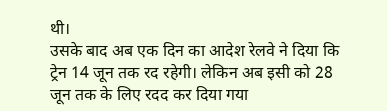थी।
उसके बाद अब एक दिन का आदेश रेलवे ने दिया कि ट्रेन 14 जून तक रद रहेगी। लेकिन अब इसी को 28 जून तक के लिए रदद कर दिया गया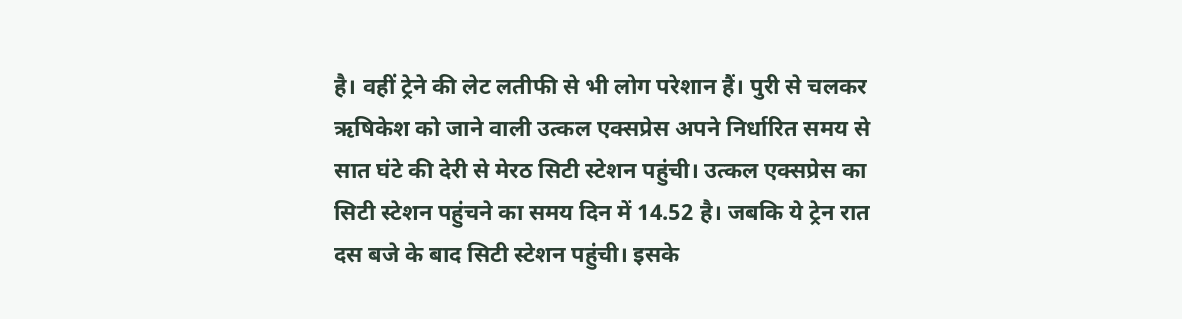है। वहीं ट्रेने की लेट लतीफी से भी लोग परेशान हैं। पुरी से चलकर ऋषिकेश को जाने वाली उत्कल एक्सप्रेस अपने निर्धारित समय से सात घंटे की देरी से मेरठ सिटी स्टेशन पहुंची। उत्कल एक्सप्रेस का सिटी स्टेशन पहुंचने का समय दिन में 14.52 है। जबकि ये ट्रेन रात दस बजे के बाद सिटी स्टेशन पहुंची। इसके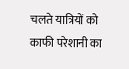चलते यात्रियों को काफी परेशानी का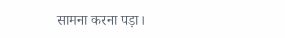सामना करना पड़ा।